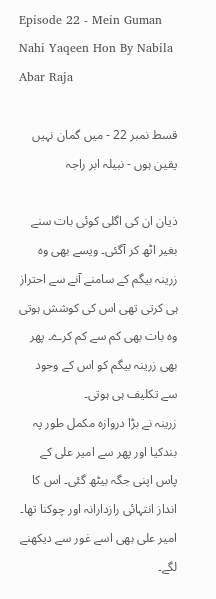Episode 22 - Mein Guman Nahi Yaqeen Hon By Nabila Abar Raja

قسط نمبر 22 - میں گمان نہیں یقین ہوں - نبیلہ ابر راجہ

ذیان ان کی اگلی کوئی بات سنے بغیر اٹھ کر آگئی۔ ویسے بھی وہ زرینہ بیگم کے سامنے آنے سے احتراز ہی کرتی تھی اس کی کوشش ہوتی وہ بات بھی کم سے کم کرے۔ پھر بھی زرینہ بیگم کو اس کے وجود سے تکلیف ہی ہوتی۔
زرینہ نے بڑا دروازہ مکمل طور پہ بندکیا اور پھر سے امیر علی کے پاس اپنی جگہ بیٹھ گئی۔ اس کا انداز انتہائی رازدارانہ اور چوکنا تھا۔ امیر علی بھی اسے غور سے دیکھنے لگے۔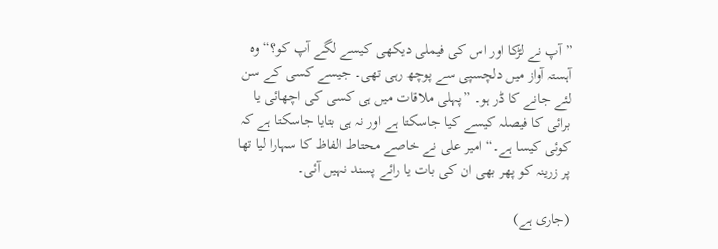”آپ نے لڑکا اور اس کی فیملی دیکھی کیسے لگے آپ کو؟“ وہ آہستہ آواز میں دلچسپی سے پوچھ رہی تھی۔ جیسے کسی کے سن لئے جانے کا ڈر ہو۔ ”پہلی ملاقات میں ہی کسی کی اچھائی یا برائی کا فیصلہ کیسے کیا جاسکتا ہے اور نہ ہی بتایا جاسکتا ہے کہ کوئی کیسا ہے۔“ امیر علی نے خاصے محتاط الفاظ کا سہارا لیا تھا پر زرینہ کو پھر بھی ان کی بات یا رائے پسند نہیں آئی۔

(جاری ہے)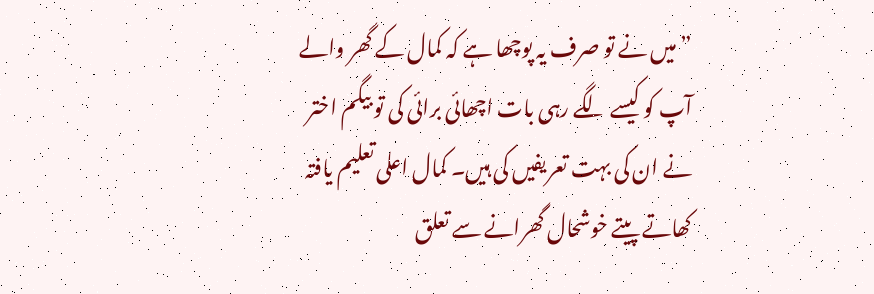”میں نے تو صرف یہ پوچھا ہے کہ کمال کے گھر والے آپ کو کیسے لگے رہی بات اچھائی برائی کی تو بیگم اختر نے ان کی بہت تعریفیں کی ہیں۔ کمال اعلی تعلیم یافتہ کھاتے پیتے خوشحال گھرانے سے تعلق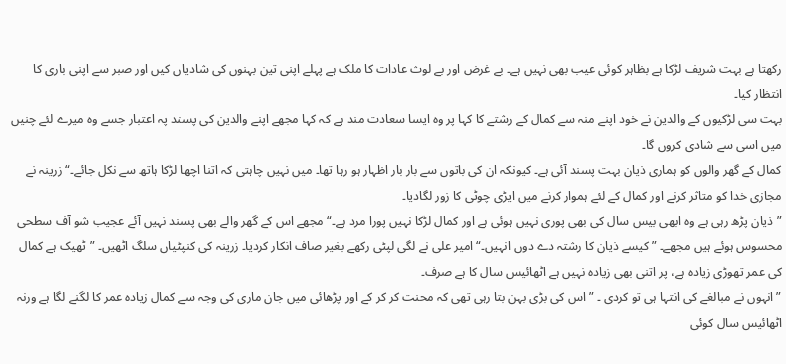رکھتا ہے بہت شریف لڑکا ہے بظاہر کوئی عیب بھی نہیں ہے۔ بے غرض اور بے لوث عادات کا ملک ہے پہلے اپنی تین بہنوں کی شادیاں کیں اور صبر سے اپنی باری کا انتظار کیا۔
بہت سی لڑکیوں کے والدین نے خود اپنے منہ سے کمال کے رشتے کا کہا پر وہ ایسا سعادت مند ہے کہ کہا مجھے اپنے والدین کی پسند پہ اعتبار جسے وہ میرے لئے چنیں میں اسی سے شادی کروں گا۔
کمال کے گھر والوں کو ہماری ذیان بہت پسند آئی ہے۔ کیونکہ ان کی باتوں سے بار بار اظہار ہو رہا تھا۔ میں نہیں چاہتی کہ اتنا اچھا لڑکا ہاتھ سے نکل جائے۔“ زرینہ نے مجازی خدا کو متاثر کرنے اور کمال کے لئے ہموار کرنے میں ایڑی چوٹی کا زور لگادیا۔
”ذیان پڑھ رہی ہے وہ ابھی بیس سال کی بھی پوری نہیں ہوئی ہے اور کمال لڑکا نہیں پورا مرد ہے۔“ مجھے اس کے گھر والے بھی پسند نہیں آئے عجیب شو آف سطحی محسوس ہوئے ہیں مجھے۔ ”کیسے ذیان کا رشتہ دے دوں انہیں۔“ امیر علی نے لگی لپٹی رکھے بغیر صاف انکار کردیا۔ زرینہ کی کنپٹیاں سلگ اٹھیں۔ ”ٹھیک ہے کمال کی عمر تھوڑی زیادہ ہے، پر اتنی بھی زیادہ نہیں ہے اٹھائیس سال کا ہے صرف۔
”انہوں نے مبالغے کی انتہا ہی تو کردی ۔ ”اس کی بڑی بہن بتا رہی تھی کہ محنت کر کر کے اور پڑھائی میں جان ماری کی وجہ سے کمال زیادہ عمر کا لگنے لگا ہے ورنہ اٹھائیس سال کوئی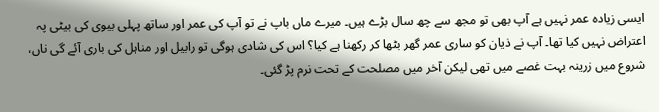ایسی زیادہ عمر نہیں ہے آپ بھی تو مجھ سے چھ سال بڑے ہیں۔ میرے ماں باپ نے تو آپ کی عمر اور ساتھ پہلی بیوی کی بیٹی پہ اعتراض نہیں کیا تھا۔ آپ نے ذیان کو ساری عمر گھر بٹھا کر رکھنا ہے کیا؟ اس کی شادی ہوگی تو رابیل اور مناہل کی باری آئے گی ناں، شروع میں زرینہ بہت غصے میں تھی لیکن آخر میں مصلحت کے تحت نرم پڑ گئی۔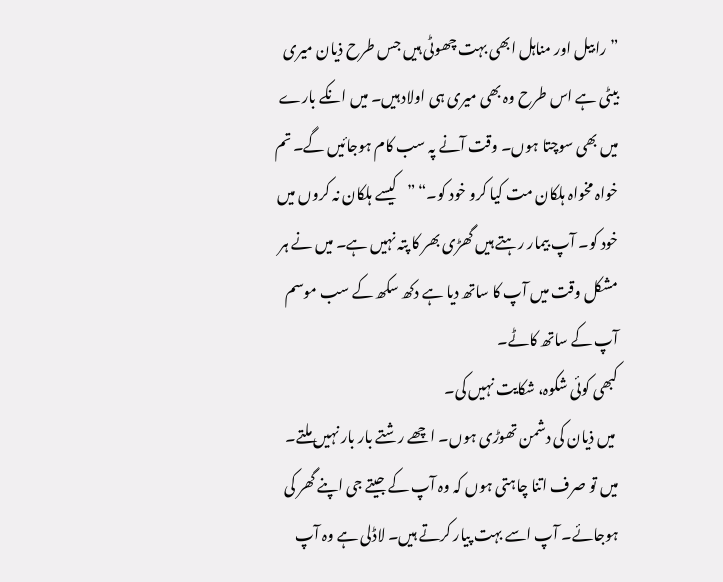”رابیل اور مناہل ابھی بہت چھوٹی ہیں جس طرح ذیان میری بیٹی ہے اس طرح وہ بھی میری ہی اولاد ہیں۔ میں انکے بارے میں بھی سوچتا ہوں۔ وقت آنے پہ سب کام ہوجائیں گے۔ تم خواہ مخواہ ہلکان مت کیا کرو خود کو۔“ ”کیسے ہلکان نہ کروں میں خود کو۔ آپ بیمار رہتے ہیں گھڑی بھر کا پتہ نہیں ہے۔ میں نے ہر مشکل وقت میں آپ کا ساتھ دیا ہے دکھ سکھ کے سب موسم آپ کے ساتھ کاٹے۔
کبھی کوئی شکوہ، شکایت نہیں کی۔
 میں ذیان کی دشمن تھوڑی ہوں۔ اچھے رشتے بار بار نہیں ملتے۔ میں تو صرف اتنا چاہتی ہوں کہ وہ آپ کے جیتے جی اپنے گھر کی ہوجائے۔ آپ اسے بہت پیار کرتے ہیں۔ لاڈلی ہے وہ آپ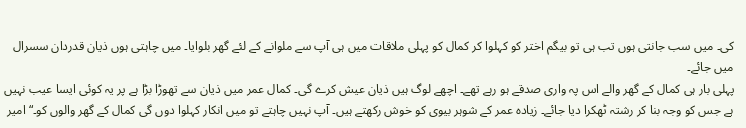کی۔ میں سب جانتی ہوں تب ہی تو بیگم اختر کو کہلوا کر کمال کو پہلی ملاقات میں ہی آپ سے ملوانے کے لئے گھر بلوایا۔ میں چاہتی ہوں ذیان قدردان سسرال میں جائے۔
پہلی بار ہی کمال کے گھر والے اس پہ واری صدقے ہو رہے تھے۔ اچھے لوگ ہیں ذیان عیش کرے گی۔ کمال عمر میں ذیان سے تھوڑا بڑا ہے پر یہ کوئی ایسا عیب نہیں ہے جس کو وجہ بنا کر رشتہ ٹھکرا دیا جائے۔ زیادہ عمر کے شوہر بیوی کو خوش رکھتے ہیں۔ آپ نہیں چاہتے تو میں انکار کہلوا دوں گی کمال کے گھر والوں کو۔“ امیر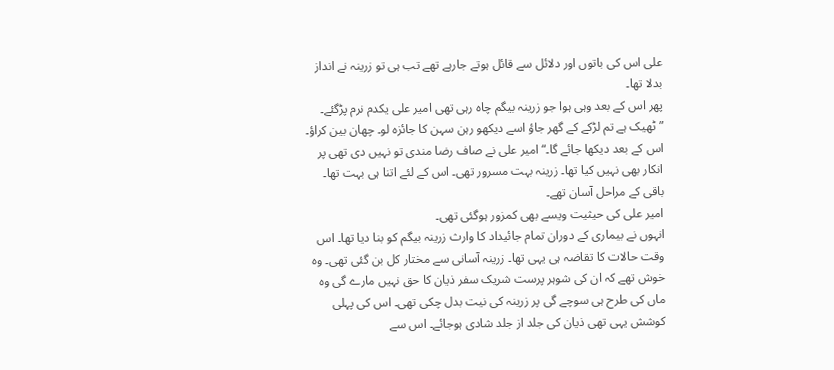علی اس کی باتوں اور دلائل سے قائل ہوتے جارہے تھے تب ہی تو زرینہ نے انداز بدلا تھا۔
پھر اس کے بعد وہی ہوا جو زرینہ بیگم چاہ رہی تھی امیر علی یکدم نرم پڑگئے۔ ”ٹھیک ہے تم لڑکے کے گھر جاؤ اسے دیکھو رہن سہن کا جائزہ لو۔ چھان بین کراؤ۔ اس کے بعد دیکھا جائے گا۔“ امیر علی نے صاف رضا مندی تو نہیں دی تھی پر انکار بھی نہیں کیا تھا۔ زرینہ بہت مسرور تھی۔ اس کے لئے اتنا ہی بہت تھا۔ باقی کے مراحل آسان تھے۔
امیر علی کی حیثیت ویسے بھی کمزور ہوگئی تھی۔
انہوں نے بیماری کے دوران تمام جائیداد کا وارث زرینہ بیگم کو بنا دیا تھا۔ اس وقت حالات کا تقاضہ ہی یہی تھا۔ زرینہ آسانی سے مختار کل بن گئی تھی۔ وہ خوش تھے کہ ان کی شوہر پرست شریک سفر ذیان کا حق نہیں مارے گی وہ ماں کی طرح ہی سوچے گی پر زرینہ کی نیت بدل چکی تھی۔ اس کی پہلی کوشش یہی تھی ذیان کی جلد از جلد شادی ہوجائے۔ اس سے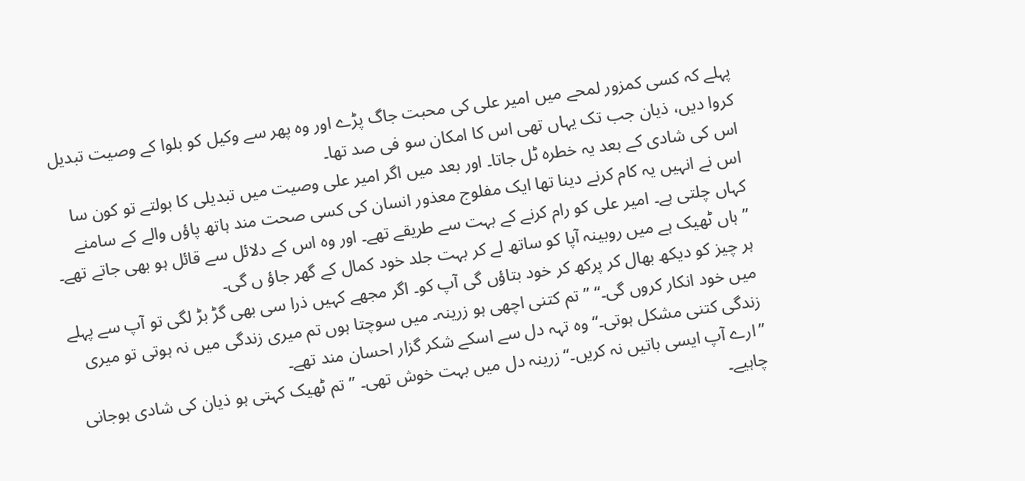پہلے کہ کسی کمزور لمحے میں امیر علی کی محبت جاگ پڑے اور وہ پھر سے وکیل کو بلوا کے وصیت تبدیل کروا دیں، ذیان جب تک یہاں تھی اس کا امکان سو فی صد تھا۔
اس کی شادی کے بعد یہ خطرہ ٹل جاتا۔ اور بعد میں اگر امیر علی وصیت میں تبدیلی کا بولتے تو کون سا اس نے انہیں یہ کام کرنے دینا تھا ایک مفلوج معذور انسان کی کسی صحت مند ہاتھ پاؤں والے کے سامنے کہاں چلتی ہے۔ امیر علی کو رام کرنے کے بہت سے طریقے تھے۔ اور وہ اس کے دلائل سے قائل ہو بھی جاتے تھے۔
”ہاں ٹھیک ہے میں روبینہ آپا کو ساتھ لے کر بہت جلد خود کمال کے گھر جاؤ ں گی۔
ہر چیز کو دیکھ بھال کر پرکھ کر خود بتاؤں گی آپ کو۔ اگر مجھے کہیں ذرا سی بھی گڑ بڑ لگی تو آپ سے پہلے میں خود انکار کروں گی۔“ ”تم کتنی اچھی ہو زرینہ۔ میں سوچتا ہوں تم میری زندگی میں نہ ہوتی تو میری زندگی کتنی مشکل ہوتی۔“ وہ تہہ دل سے اسکے شکر گزار احسان مند تھے۔
”ارے آپ ایسی باتیں نہ کریں۔“ زرینہ دل میں بہت خوش تھی۔ ”تم ٹھیک کہتی ہو ذیان کی شادی ہوجانی چاہیے۔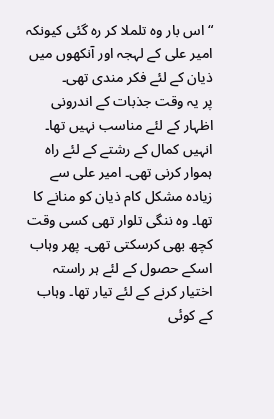“ اس بار وہ تلملا کر رہ گئی کیونکہ امیر علی کے لہجہ اور آنکھوں میں ذیان کے لئے فکر مندی تھی۔
پر یہ وقت جذبات کے اندرونی اظہار کے لئے مناسب نہیں تھا۔ انہیں کمال کے رشتے کے لئے راہ ہموار کرنی تھی۔ امیر علی سے زیادہ مشکل کام ذیان کو منانے کا تھا۔ وہ ننگی تلوار تھی کسی وقت کچھ بھی کرسکتی تھی۔ پھر وہاب اسکے حصول کے لئے ہر راستہ اختیار کرنے کے لئے تیار تھا۔ وہاب کے کوئی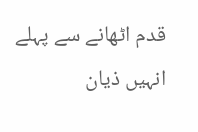قدم اٹھانے سے پہلے انہیں ذیان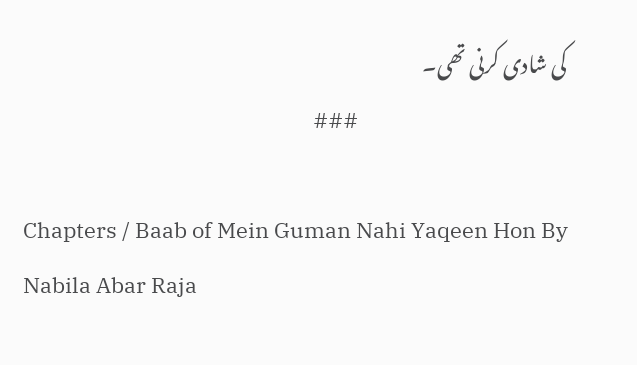کی شادی کرنی تھی۔
                                          ###

Chapters / Baab of Mein Guman Nahi Yaqeen Hon By Nabila Abar Raja